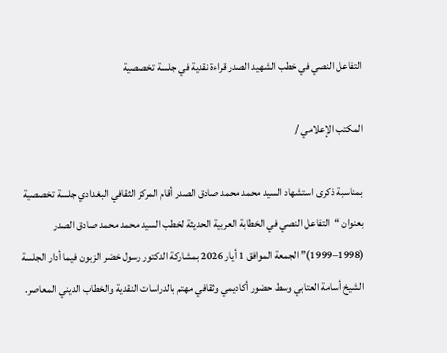التفاعل النصي في خطب الشهيد الصدر قراءة نقدية في جلسة تخصصية

المكتب الإعلامي /

بمناسبة ذكرى استشهاد السيد محمد محمد صادق الصدر أقام المركز الثقافي البغدادي جلسة تخصصية بعنوان “التفاعل النصي في الخطابة العربية الحديثة لخطب السيد محمد محمد صادق الصدر (1998–1999)” الجمعة الموافق 1 أيار 2026 بمشاركة الدكتور رسول خضر الزبون فيما أدار الجلسة الشيخ أسامة العتابي وسط حضور أكاديمي وثقافي مهتم بالدراسات النقدية والخطاب الديني المعاصر.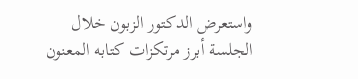واستعرض الدكتور الزبون خلال الجلسة أبرز مرتكزات كتابه المعنون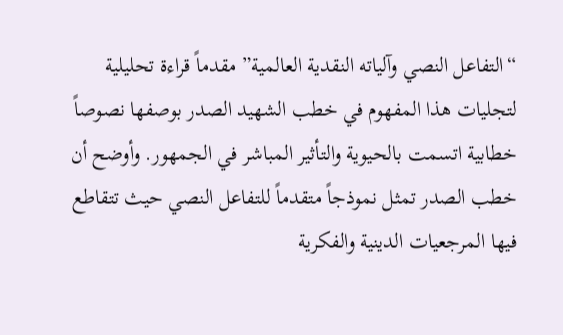“التفاعل النصي وآلياته النقدية العالمية” مقدماً قراءة تحليلية لتجليات هذا المفهوم في خطب الشهيد الصدر بوصفها نصوصاً خطابية اتسمت بالحيوية والتأثير المباشر في الجمهور. وأوضح أن خطب الصدر تمثل نموذجاً متقدماً للتفاعل النصي حيث تتقاطع فيها المرجعيات الدينية والفكرية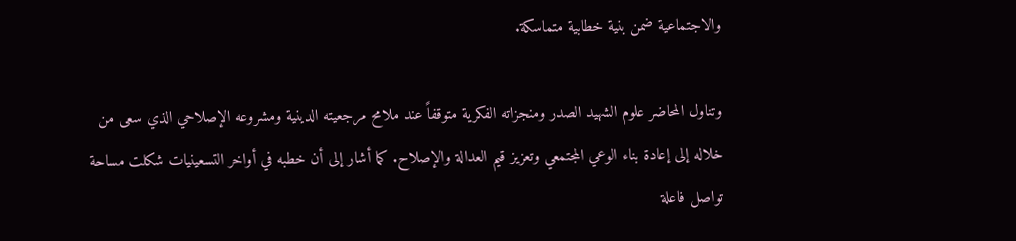والاجتماعية ضمن بنية خطابية متماسكة.

وتناول المحاضر علوم الشهيد الصدر ومنجزاته الفكرية متوقفاً عند ملامح مرجعيته الدينية ومشروعه الإصلاحي الذي سعى من خلاله إلى إعادة بناء الوعي المجتمعي وتعزيز قيم العدالة والإصلاح. كما أشار إلى أن خطبه في أواخر التسعينيات شكلت مساحة تواصل فاعلة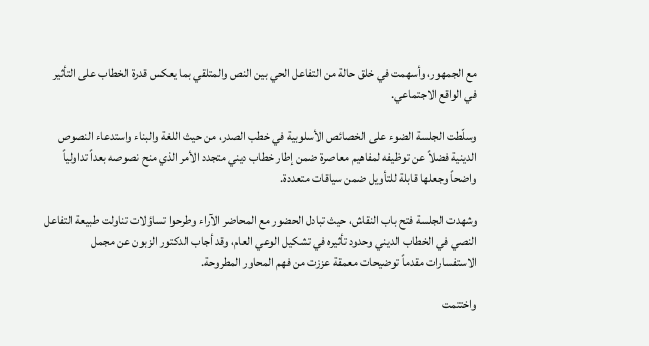مع الجمهور، وأسهمت في خلق حالة من التفاعل الحي بين النص والمتلقي بما يعكس قدرة الخطاب على التأثير في الواقع الاجتماعي.

وسلّطت الجلسة الضوء على الخصائص الأسلوبية في خطب الصدر، من حيث اللغة والبناء واستدعاء النصوص الدينية فضلاً عن توظيفه لمفاهيم معاصرة ضمن إطار خطاب ديني متجدد الأمر الذي منح نصوصه بعداً تداولياً واضحاً وجعلها قابلة للتأويل ضمن سياقات متعددة.

وشهدت الجلسة فتح باب النقاش، حيث تبادل الحضور مع المحاضر الآراء وطرحوا تساؤلات تناولت طبيعة التفاعل النصي في الخطاب الديني وحدود تأثيره في تشكيل الوعي العام، وقد أجاب الدكتور الزبون عن مجمل الاستفسارات مقدماً توضيحات معمقة عززت من فهم المحاور المطروحة.

واختتمت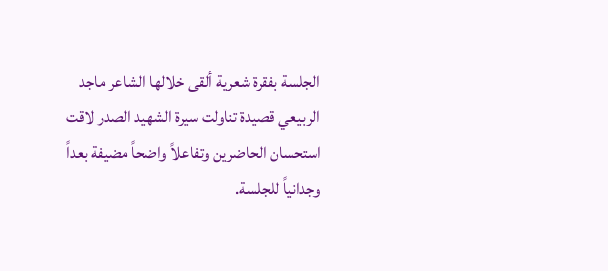الجلسة بفقرة شعرية ألقى خلالها الشاعر ماجد الربيعي قصيدة تناولت سيرة الشهيد الصدر لاقت استحسان الحاضرين وتفاعلاً واضحاً مضيفة بعداً وجدانياً للجلسة.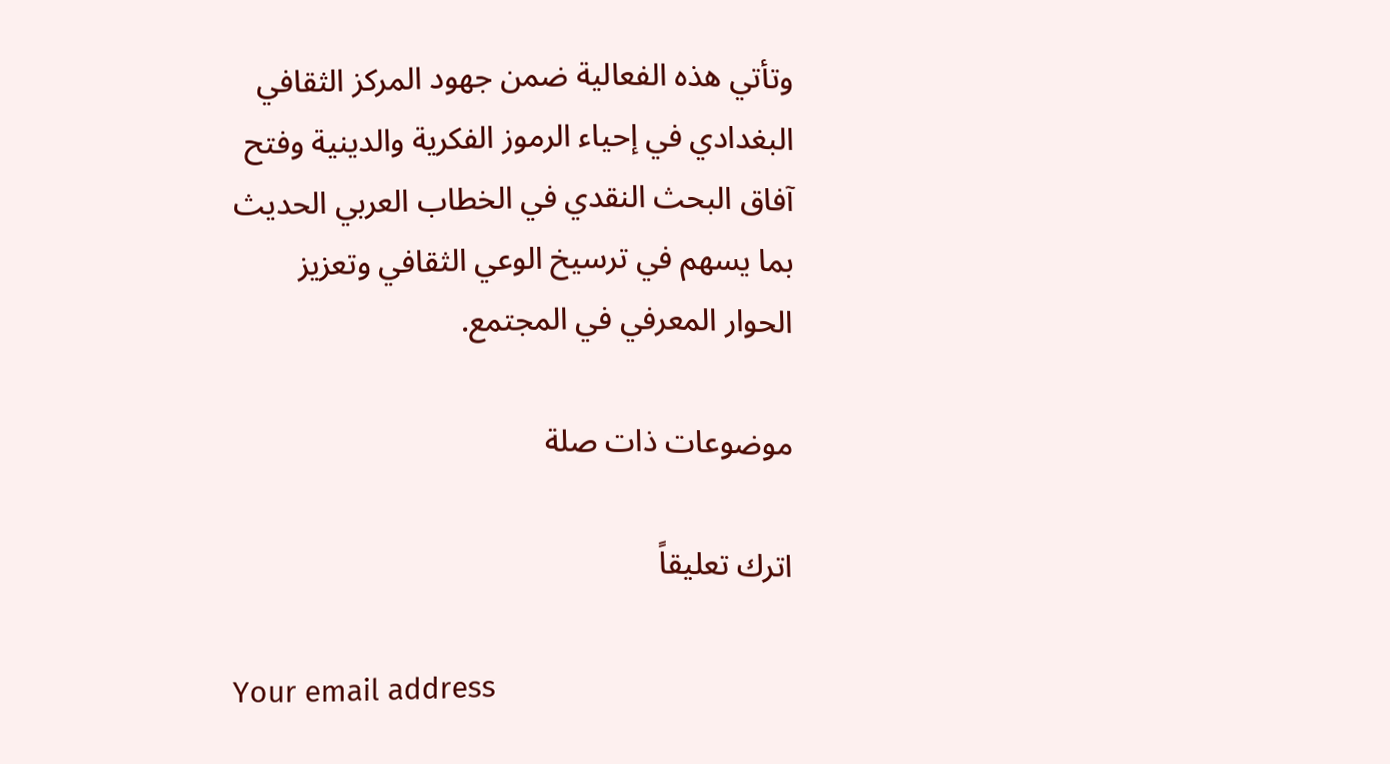وتأتي هذه الفعالية ضمن جهود المركز الثقافي البغدادي في إحياء الرموز الفكرية والدينية وفتح آفاق البحث النقدي في الخطاب العربي الحديث بما يسهم في ترسيخ الوعي الثقافي وتعزيز الحوار المعرفي في المجتمع.

موضوعات ذات صلة

اترك تعليقاً

Your email address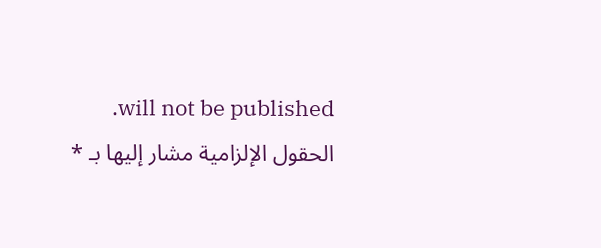will not be published. الحقول الإلزامية مشار إليها بـ *